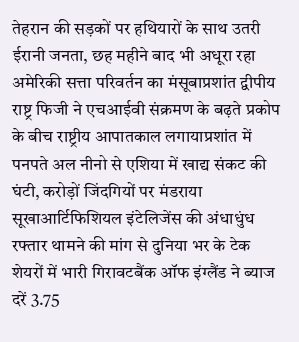तेहरान की सड़कों पर हथियारों के साथ उतरी ईरानी जनता, छह महीने बाद भी अधूरा रहा अमेरिकी सत्ता परिवर्तन का मंसूबाप्रशांत द्वीपीय राष्ट्र फिजी ने एचआईवी संक्रमण के बढ़ते प्रकोप के बीच राष्ट्रीय आपातकाल लगायाप्रशांत में पनपते अल नीनो से एशिया में खाद्य संकट की घंटी, करोड़ों जिंदगियों पर मंडराया सूखाआर्टिफिशियल इंटेलिजेंस की अंधाधुंध रफ्तार थामने की मांग से दुनिया भर के टेक शेयरों में भारी गिरावटबैंक ऑफ इंग्लैंड ने ब्याज दरें 3.75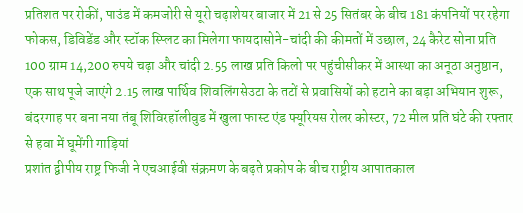प्रतिशत पर रोकीं, पाउंड में कमजोरी से यूरो चढ़ाशेयर बाजार में 21 से 25 सितंबर के बीच 181 कंपनियों पर रहेगा फोकस, डिविडेंड और स्टॉक स्प्लिट का मिलेगा फायदासोने-चांदी की कीमतों में उछाल, 24 कैरेट सोना प्रति 100 ग्राम 14,200 रुपये चढ़ा और चांदी 2.55 लाख प्रति किलो पर पहुंचीसीकर में आस्था का अनूठा अनुष्ठान, एक साथ पूजे जाएंगे 2.15 लाख पार्थिव शिवलिंगसेउटा के तटों से प्रवासियों को हटाने का बड़ा अभियान शुरू, बंदरगाह पर बना नया तंबू शिविरहॉलीवुड में खुला फास्ट एंड फ्यूरियस रोलर कोस्टर, 72 मील प्रति घंटे की रफ्तार से हवा में घूमेंगी गाड़ियां
प्रशांत द्वीपीय राष्ट्र फिजी ने एचआईवी संक्रमण के बढ़ते प्रकोप के बीच राष्ट्रीय आपातकाल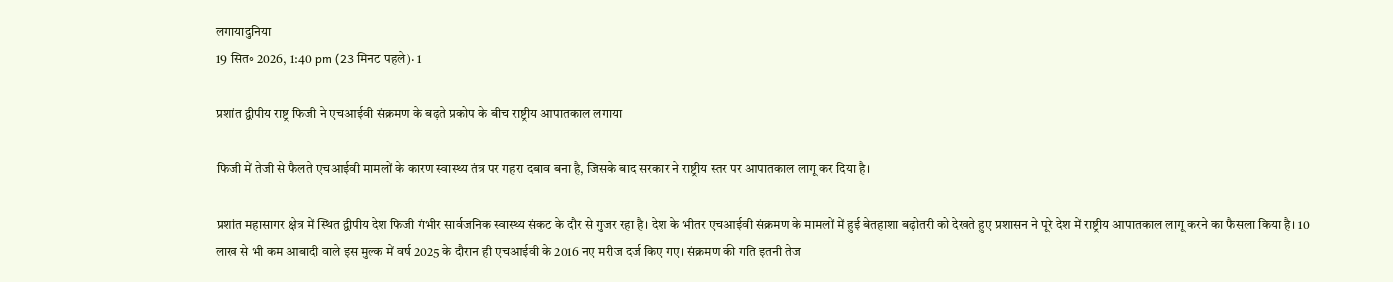लगायादुनिया
19 सित॰ 2026, 1:40 pm (23 मिनट पहले)· 1

प्रशांत द्वीपीय राष्ट्र फिजी ने एचआईवी संक्रमण के बढ़ते प्रकोप के बीच राष्ट्रीय आपातकाल लगाया

फिजी में तेजी से फैलते एचआईवी मामलों के कारण स्वास्थ्य तंत्र पर गहरा दबाव बना है, जिसके बाद सरकार ने राष्ट्रीय स्तर पर आपातकाल लागू कर दिया है।

प्रशांत महासागर क्षेत्र में स्थित द्वीपीय देश फिजी गंभीर सार्वजनिक स्वास्थ्य संकट के दौर से गुजर रहा है। देश के भीतर एचआईवी संक्रमण के मामलों में हुई बेतहाशा बढ़ोतरी को देखते हुए प्रशासन ने पूरे देश में राष्ट्रीय आपातकाल लागू करने का फैसला किया है। 10 लाख से भी कम आबादी वाले इस मुल्क में वर्ष 2025 के दौरान ही एचआईवी के 2016 नए मरीज दर्ज किए गए। संक्रमण की गति इतनी तेज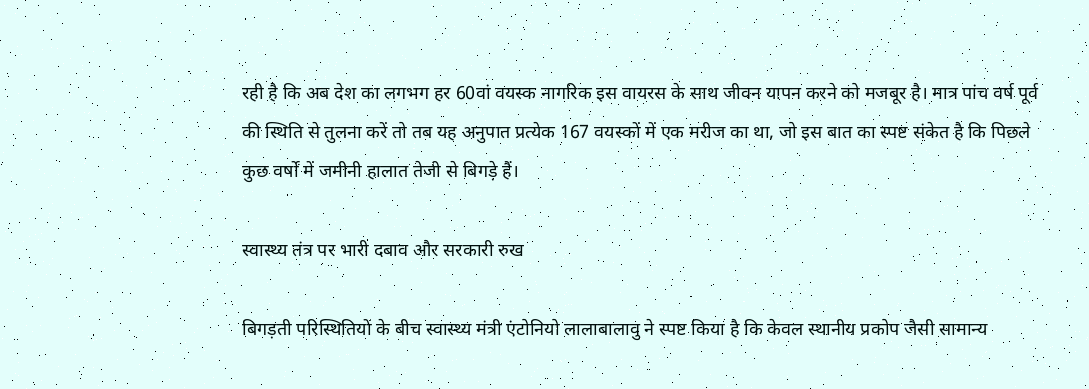रही है कि अब देश का लगभग हर 60वां वयस्क नागरिक इस वायरस के साथ जीवन यापन करने को मजबूर है। मात्र पांच वर्ष पूर्व की स्थिति से तुलना करें तो तब यह अनुपात प्रत्येक 167 वयस्कों में एक मरीज का था, जो इस बात का स्पष्ट संकेत है कि पिछले कुछ वर्षों में जमीनी हालात तेजी से बिगड़े हैं।

स्वास्थ्य तंत्र पर भारी दबाव और सरकारी रुख

बिगड़ती परिस्थितियों के बीच स्वास्थ्य मंत्री एंटोनियो लालाबालावु ने स्पष्ट किया है कि केवल स्थानीय प्रकोप जैसी सामान्य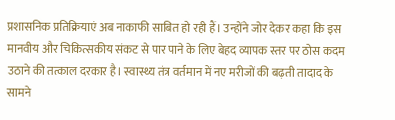प्रशासनिक प्रतिक्रियाएं अब नाकाफी साबित हो रही हैं। उन्होंने जोर देकर कहा कि इस मानवीय और चिकित्सकीय संकट से पार पाने के लिए बेहद व्यापक स्तर पर ठोस कदम उठाने की तत्काल दरकार है। स्वास्थ्य तंत्र वर्तमान में नए मरीजों की बढ़ती तादाद के सामने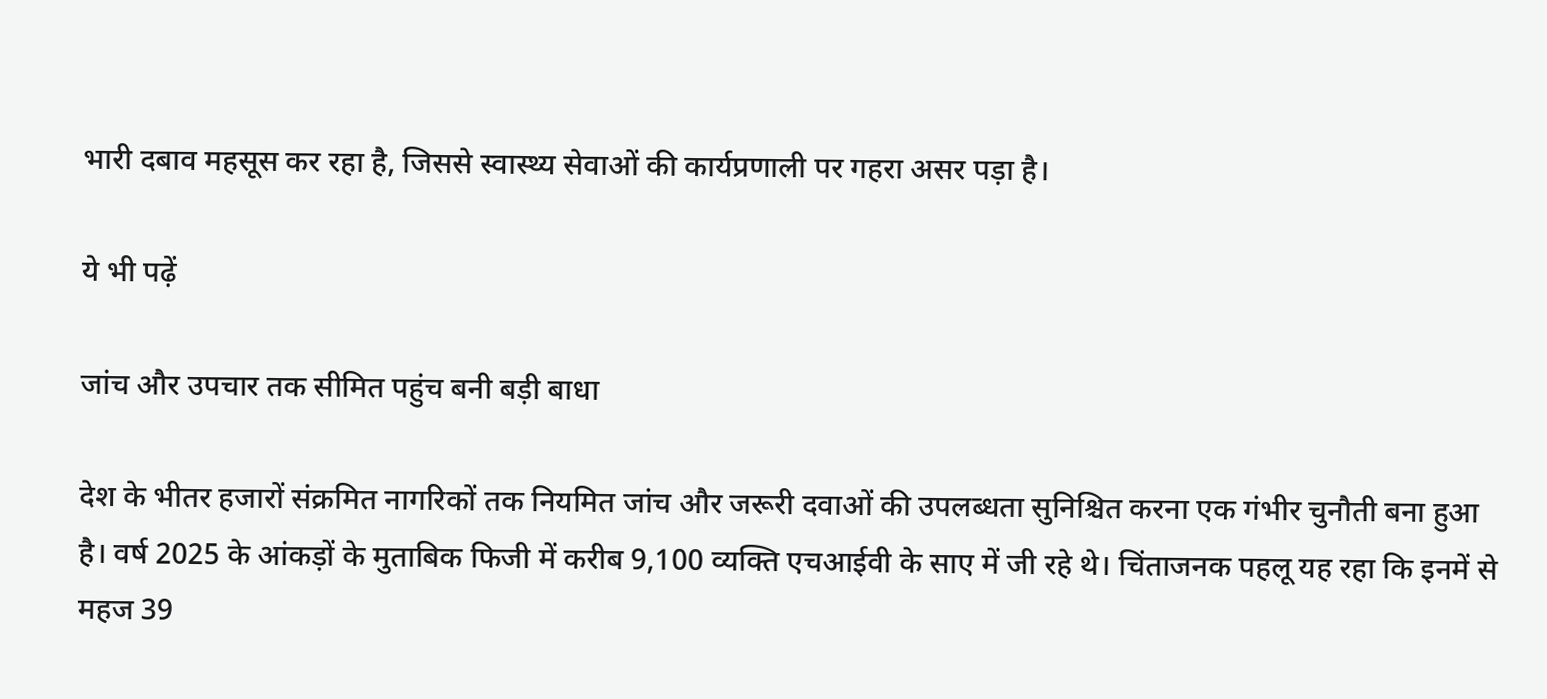भारी दबाव महसूस कर रहा है, जिससे स्वास्थ्य सेवाओं की कार्यप्रणाली पर गहरा असर पड़ा है।

ये भी पढ़ें

जांच और उपचार तक सीमित पहुंच बनी बड़ी बाधा

देश के भीतर हजारों संक्रमित नागरिकों तक नियमित जांच और जरूरी दवाओं की उपलब्धता सुनिश्चित करना एक गंभीर चुनौती बना हुआ है। वर्ष 2025 के आंकड़ों के मुताबिक फिजी में करीब 9,100 व्यक्ति एचआईवी के साए में जी रहे थे। चिंताजनक पहलू यह रहा कि इनमें से महज 39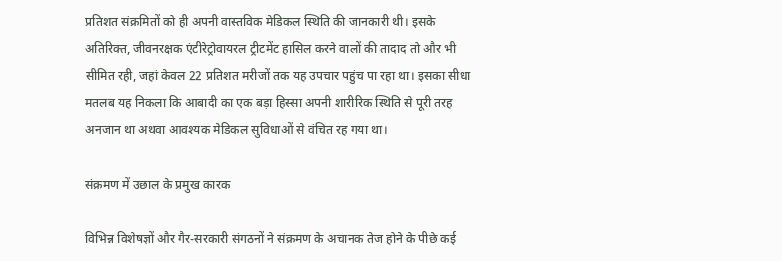प्रतिशत संक्रमितों को ही अपनी वास्तविक मेडिकल स्थिति की जानकारी थी। इसके अतिरिक्त, जीवनरक्षक एंटीरेट्रोवायरल ट्रीटमेंट हासिल करने वालों की तादाद तो और भी सीमित रही, जहां केवल 22 प्रतिशत मरीजों तक यह उपचार पहुंच पा रहा था। इसका सीधा मतलब यह निकला कि आबादी का एक बड़ा हिस्सा अपनी शारीरिक स्थिति से पूरी तरह अनजान था अथवा आवश्यक मेडिकल सुविधाओं से वंचित रह गया था।

संक्रमण में उछाल के प्रमुख कारक

विभिन्न विशेषज्ञों और गैर-सरकारी संगठनों ने संक्रमण के अचानक तेज होने के पीछे कई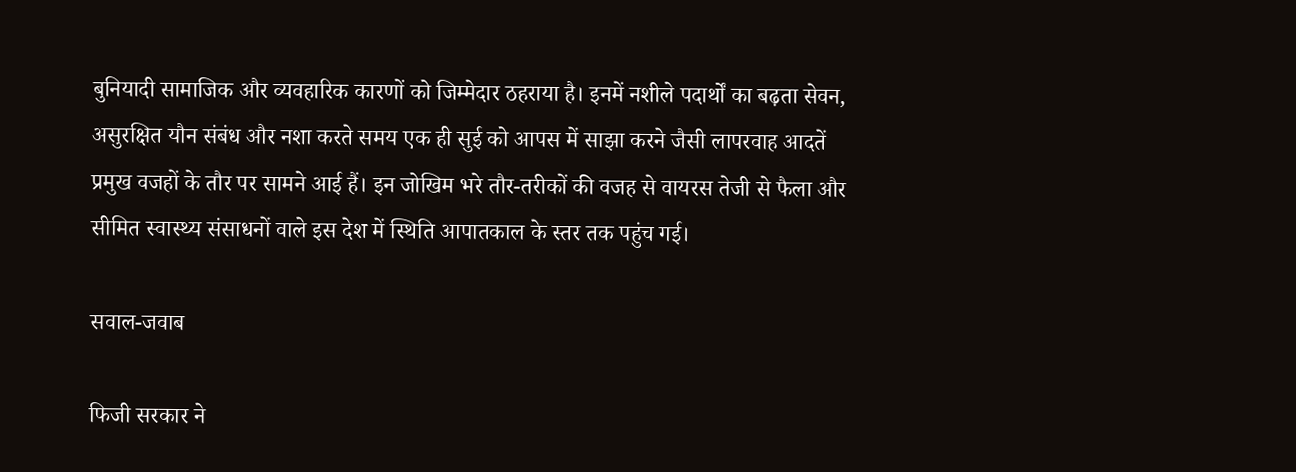बुनियादी सामाजिक और व्यवहारिक कारणों को जिम्मेदार ठहराया है। इनमें नशीले पदार्थों का बढ़ता सेवन, असुरक्षित यौन संबंध और नशा करते समय एक ही सुई को आपस में साझा करने जैसी लापरवाह आदतें प्रमुख वजहों के तौर पर सामने आई हैं। इन जोखिम भरे तौर-तरीकों की वजह से वायरस तेजी से फैला और सीमित स्वास्थ्य संसाधनों वाले इस देश में स्थिति आपातकाल के स्तर तक पहुंच गई।

सवाल-जवाब

फिजी सरकार ने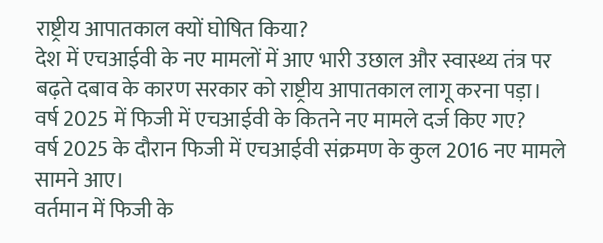राष्ट्रीय आपातकाल क्यों घोषित किया?
देश में एचआईवी के नए मामलों में आए भारी उछाल और स्वास्थ्य तंत्र पर बढ़ते दबाव के कारण सरकार को राष्ट्रीय आपातकाल लागू करना पड़ा।
वर्ष 2025 में फिजी में एचआईवी के कितने नए मामले दर्ज किए गए?
वर्ष 2025 के दौरान फिजी में एचआईवी संक्रमण के कुल 2016 नए मामले सामने आए।
वर्तमान में फिजी के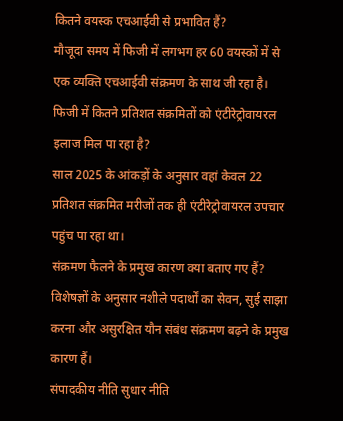कितने वयस्क एचआईवी से प्रभावित हैं?
मौजूदा समय में फिजी में लगभग हर 60 वयस्कों में से एक व्यक्ति एचआईवी संक्रमण के साथ जी रहा है।
फिजी में कितने प्रतिशत संक्रमितों को एंटीरेट्रोवायरल इलाज मिल पा रहा है?
साल 2025 के आंकड़ों के अनुसार वहां केवल 22 प्रतिशत संक्रमित मरीजों तक ही एंटीरेट्रोवायरल उपचार पहुंच पा रहा था।
संक्रमण फैलने के प्रमुख कारण क्या बताए गए हैं?
विशेषज्ञों के अनुसार नशीले पदार्थों का सेवन, सुई साझा करना और असुरक्षित यौन संबंध संक्रमण बढ़ने के प्रमुख कारण हैं।
संपादकीय नीति सुधार नीति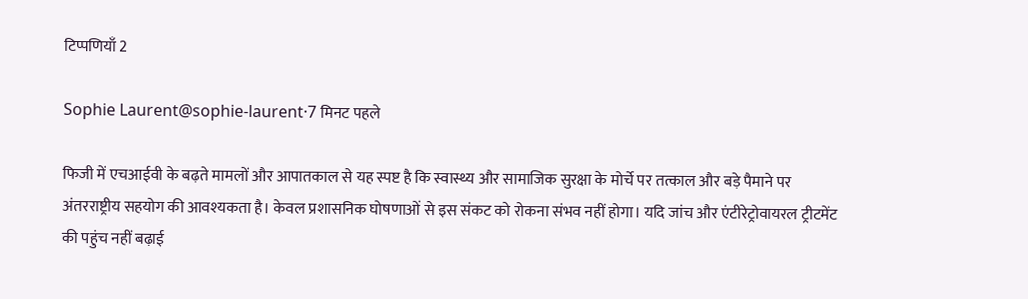टिप्पणियाँ 2

Sophie Laurent@sophie-laurent·7 मिनट पहले

फिजी में एचआईवी के बढ़ते मामलों और आपातकाल से यह स्पष्ट है कि स्वास्थ्य और सामाजिक सुरक्षा के मोर्चे पर तत्काल और बड़े पैमाने पर अंतरराष्ट्रीय सहयोग की आवश्यकता है। केवल प्रशासनिक घोषणाओं से इस संकट को रोकना संभव नहीं होगा। यदि जांच और एंटीरेट्रोवायरल ट्रीटमेंट की पहुंच नहीं बढ़ाई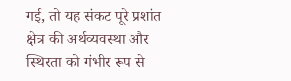गई, तो यह संकट पूरे प्रशांत क्षेत्र की अर्थव्यवस्था और स्थिरता को गंभीर रूप से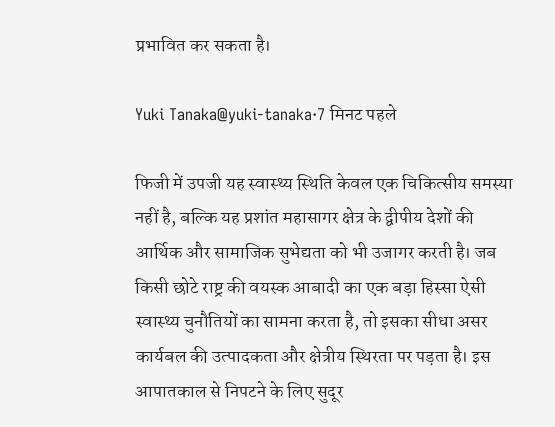प्रभावित कर सकता है।

Yuki Tanaka@yuki-tanaka·7 मिनट पहले

फिजी में उपजी यह स्वास्थ्य स्थिति केवल एक चिकित्सीय समस्या नहीं है, बल्कि यह प्रशांत महासागर क्षेत्र के द्वीपीय देशों की आर्थिक और सामाजिक सुभेद्यता को भी उजागर करती है। जब किसी छोटे राष्ट्र की वयस्क आबादी का एक बड़ा हिस्सा ऐसी स्वास्थ्य चुनौतियों का सामना करता है, तो इसका सीधा असर कार्यबल की उत्पादकता और क्षेत्रीय स्थिरता पर पड़ता है। इस आपातकाल से निपटने के लिए सुदूर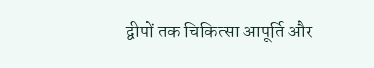द्वीपों तक चिकित्सा आपूर्ति और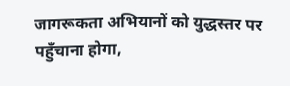जागरूकता अभियानों को युद्धस्तर पर पहुँचाना होगा,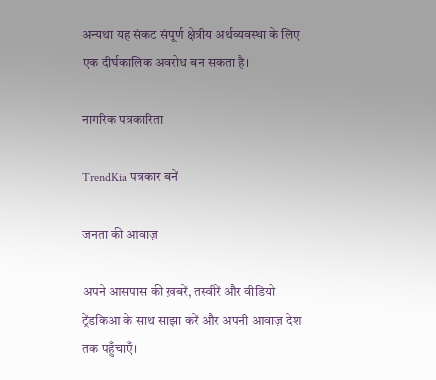अन्यथा यह संकट संपूर्ण क्षेत्रीय अर्थव्यवस्था के लिए एक दीर्घकालिक अवरोध बन सकता है।

नागरिक पत्रकारिता

TrendKia पत्रकार बनें

जनता की आवाज़

अपने आसपास की ख़बरें, तस्वीरें और वीडियो ट्रेंडकिआ के साथ साझा करें और अपनी आवाज़ देश तक पहुँचाएँ।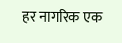हर नागरिक एक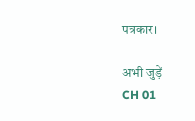पत्रकार।

अभी जुड़ें
CH 01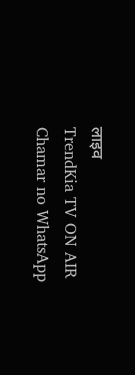लाइव
TrendKia TV ON AIR
Chamar no WhatsApp